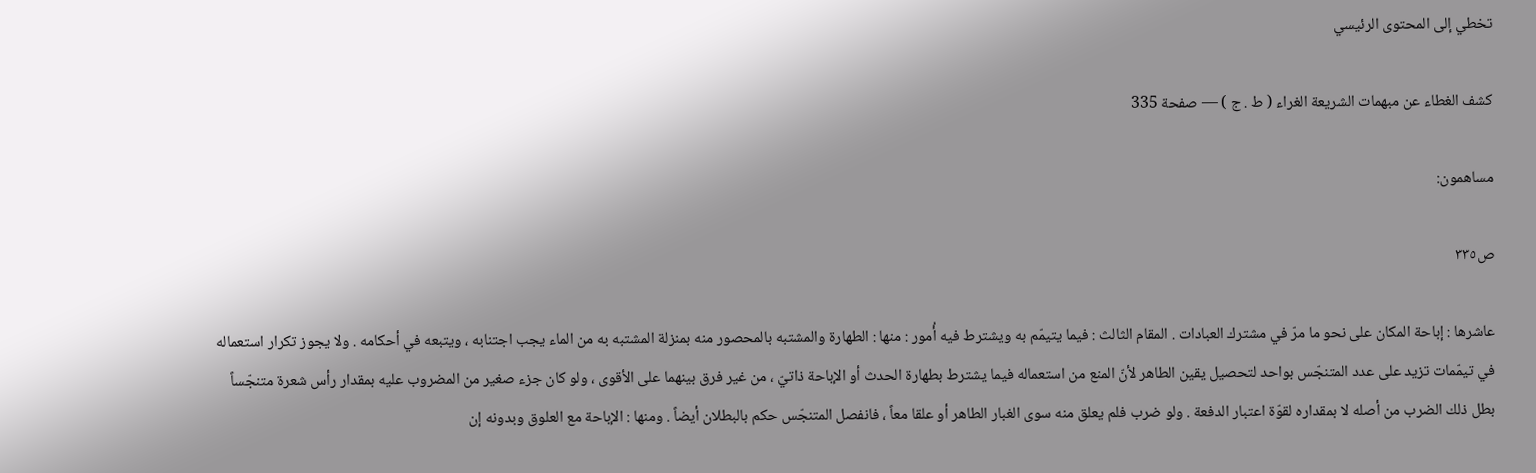تخطي إلى المحتوى الرئيسي

كشف الغطاء عن مبهمات الشريعة الغراء ( ط . ج ) — صفحة 335

مساهمون:

ص٣٣٥

عاشرها : إباحة المكان على نحو ما مرّ في مشترك العبادات . المقام الثالث : فيما يتيمّم به ويشترط فيه أُمور : منها : الطهارة والمشتبه بالمحصور منه بمنزلة المشتبه به من الماء يجب اجتنابه ، ويتبعه في أحكامه . ولا يجوز تكرار استعماله في تيمّمات تزيد على عدد المتنجّس بواحد لتحصيل يقين الطاهر لأنّ المنع من استعماله فيما يشترط بطهارة الحدث أو الإباحة ذاتيّ ، من غير فرق بينهما على الأقوى ، ولو كان جزء صغير من المضروب عليه بمقدار رأس شعرة متنجّساً بطل ذلك الضرب من أصله لا بمقداره لقوّة اعتبار الدفعة . ولو ضرب فلم يعلق منه سوى الغبار الطاهر أو علقا معاً ، فانفصل المتنجّس حكم بالبطلان أيضاً . ومنها : الإباحة مع العلوق وبدونه إن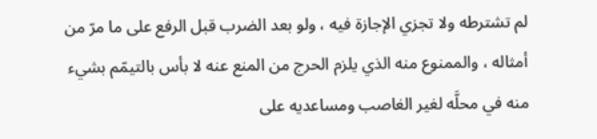لم تشترطه ولا تجزي الإجازة فيه ، ولو بعد الضرب قبل الرفع على ما مرّ من أمثاله ، والممنوع منه الذي يلزم الحرج من المنع عنه لا بأس بالتيمّم بشيء منه في محلَّه لغير الغاصب ومساعديه على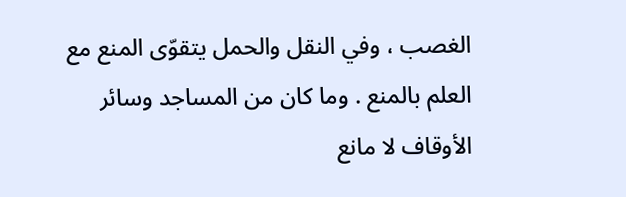الغصب ، وفي النقل والحمل يتقوّى المنع مع العلم بالمنع . وما كان من المساجد وسائر الأوقاف لا مانع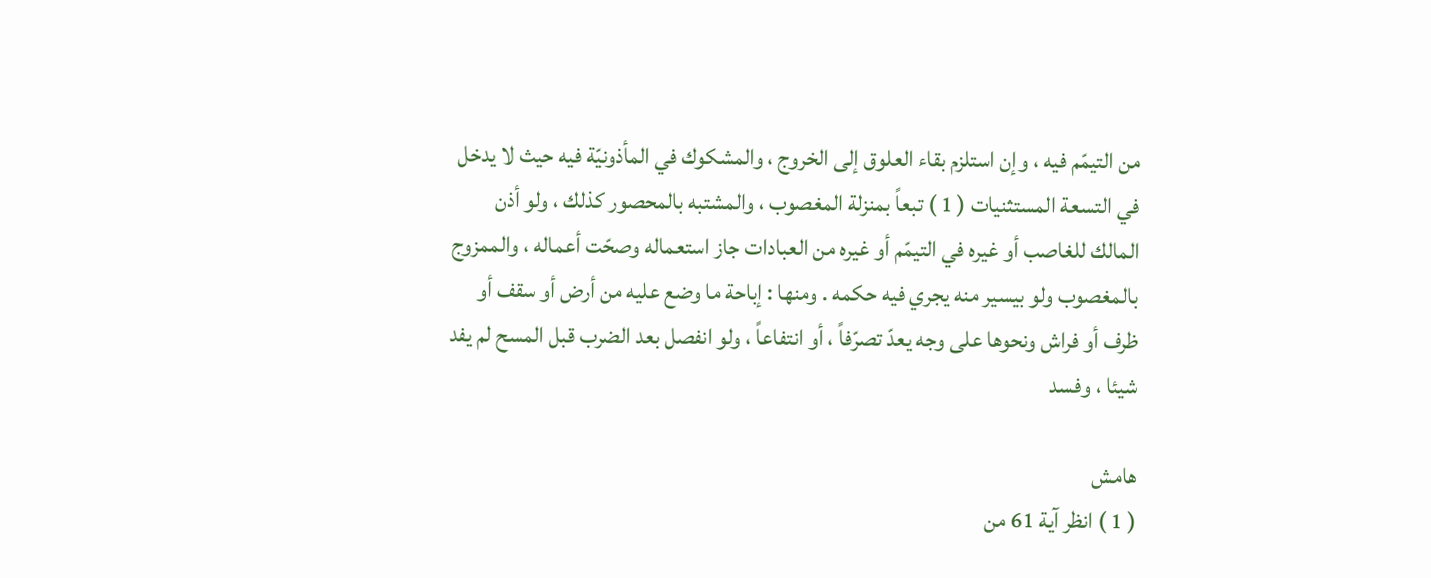من التيمّم فيه ، وإن استلزم بقاء العلوق إلى الخروج ، والمشكوك في المأذونيّة فيه حيث لا يدخل في التسعة المستثنيات ( 1 ) تبعاً بمنزلة المغصوب ، والمشتبه بالمحصور كذلك ، ولو أذن المالك للغاصب أو غيره في التيمّم أو غيره من العبادات جاز استعماله وصحّت أعماله ، والممزوج بالمغصوب ولو بيسير منه يجري فيه حكمه . ومنها : إباحة ما وضع عليه من أرض أو سقف أو ظرف أو فراش ونحوها على وجه يعدّ تصرّفاً ، أو انتفاعاً ، ولو انفصل بعد الضرب قبل المسح لم يفد شيئا ، وفسد

هامش
( 1 ) انظر آية 61 من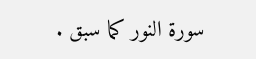سورة النور كما سبق .